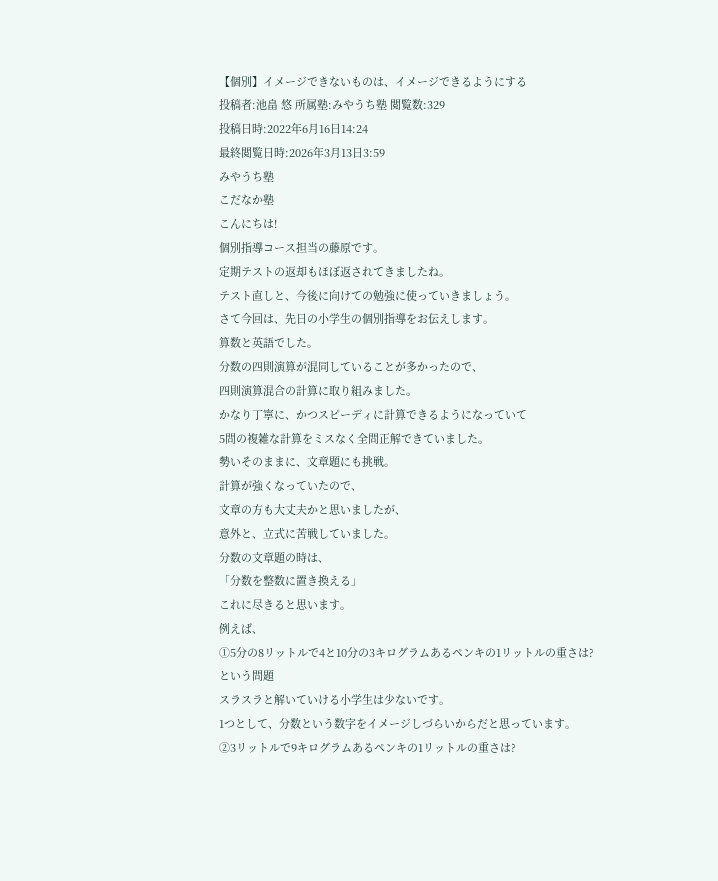【個別】イメージできないものは、イメージできるようにする
投稿者:池畠 悠 所属塾:みやうち塾 閲覧数:329
投稿日時:2022年6月16日14:24
最終閲覧日時:2026年3月13日3:59
みやうち塾
こだなか塾
こんにちは!
個別指導コース担当の藤原です。
定期テストの返却もほぼ返されてきましたね。
テスト直しと、今後に向けての勉強に使っていきましょう。
さて今回は、先日の小学生の個別指導をお伝えします。
算数と英語でした。
分数の四則演算が混同していることが多かったので、
四則演算混合の計算に取り組みました。
かなり丁寧に、かつスピーディに計算できるようになっていて
5問の複雑な計算をミスなく全問正解できていました。
勢いそのままに、文章題にも挑戦。
計算が強くなっていたので、
文章の方も大丈夫かと思いましたが、
意外と、立式に苦戦していました。
分数の文章題の時は、
「分数を整数に置き換える」
これに尽きると思います。
例えば、
①5分の8リットルで4と10分の3キログラムあるペンキの1リットルの重さは?
という問題
スラスラと解いていける小学生は少ないです。
1つとして、分数という数字をイメージしづらいからだと思っています。
②3リットルで9キログラムあるペンキの1リットルの重さは?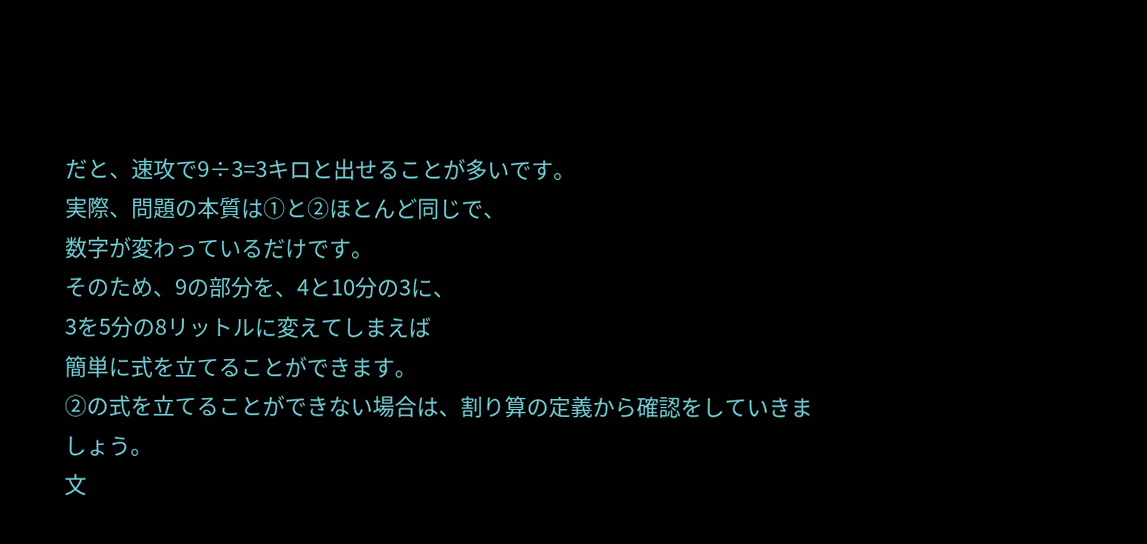だと、速攻で9÷3=3キロと出せることが多いです。
実際、問題の本質は①と②ほとんど同じで、
数字が変わっているだけです。
そのため、9の部分を、4と10分の3に、
3を5分の8リットルに変えてしまえば
簡単に式を立てることができます。
②の式を立てることができない場合は、割り算の定義から確認をしていきましょう。
文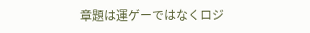章題は運ゲーではなくロジ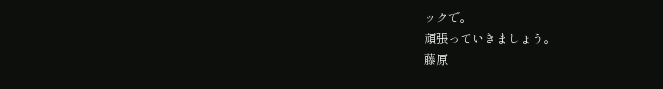ックで。
頑張っていきましょう。
藤原